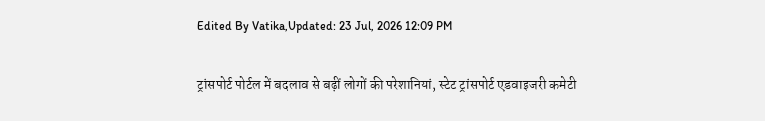Edited By Vatika,Updated: 23 Jul, 2026 12:09 PM

ट्रांसपोर्ट पोर्टल में बदलाव से बढ़ीं लोगों की परेशानियां, स्टेट ट्रांसपोर्ट एडवाइजरी कमेटी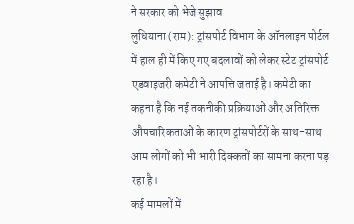ने सरकार को भेजे सुझाव
लुधियाना (राम): ट्रांसपोर्ट विभाग के ऑनलाइन पोर्टल में हाल ही में किए गए बदलावों को लेकर स्टेट ट्रांसपोर्ट एडवाइजरी कमेटी ने आपत्ति जताई है। कमेटी का कहना है कि नई तकनीकी प्रक्रियाओं और अतिरिक्त औपचारिकताओं के कारण ट्रांसपोर्टरों के साथ-साथ आम लोगों को भी भारी दिक्कतों का सामना करना पड़ रहा है।
कई मामलों में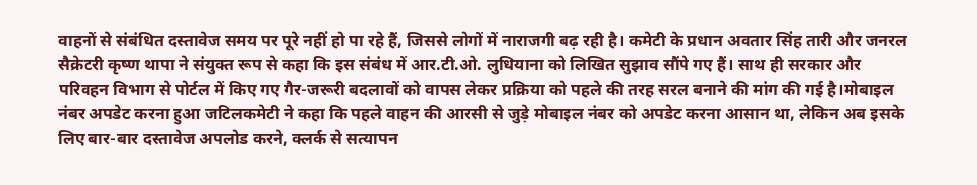वाहनों से संबंधित दस्तावेज समय पर पूरे नहीं हो पा रहे हैं, जिससे लोगों में नाराजगी बढ़ रही है। कमेटी के प्रधान अवतार सिंह तारी और जनरल सैक्रेटरी कृष्ण थापा ने संयुक्त रूप से कहा कि इस संबंध में आर.टी.ओ. लुधियाना को लिखित सुझाव सौंपे गए हैं। साथ ही सरकार और परिवहन विभाग से पोर्टल में किए गए गैर-जरूरी बदलावों को वापस लेकर प्रक्रिया को पहले की तरह सरल बनाने की मांग की गई है।मोबाइल नंबर अपडेट करना हुआ जटिलकमेटी ने कहा कि पहले वाहन की आरसी से जुड़े मोबाइल नंबर को अपडेट करना आसान था, लेकिन अब इसके लिए बार-बार दस्तावेज अपलोड करने, क्लर्क से सत्यापन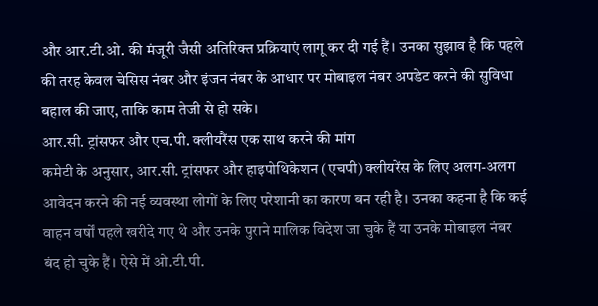और आर.टी.ओ. की मंजूरी जैसी अतिरिक्त प्रक्रियाएं लागू कर दी गई हैं। उनका सुझाव है कि पहले की तरह केवल चेसिस नंबर और इंजन नंबर के आधार पर मोबाइल नंबर अपडेट करने की सुविधा बहाल की जाए, ताकि काम तेजी से हो सके।
आर.सी. ट्रांसफर और एच.पी. क्लीयरैंस एक साथ करने की मांग
कमेटी के अनुसार, आर.सी. ट्रांसफर और हाइपोथिकेशन (एचपी) क्लीयरेंस के लिए अलग-अलग आवेदन करने की नई व्यवस्था लोगों के लिए परेशानी का कारण बन रही है। उनका कहना है कि कई वाहन वर्षों पहले खरीदे गए थे और उनके पुराने मालिक विदेश जा चुके हैं या उनके मोबाइल नंबर बंद हो चुके हैं। ऐसे में ओ.टी.पी.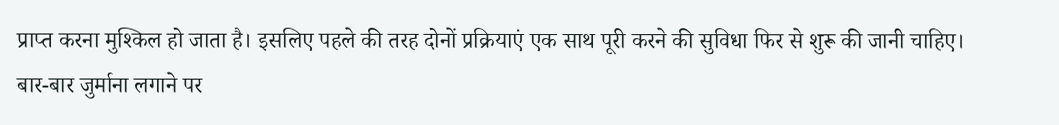प्राप्त करना मुश्किल हो जाता है। इसलिए पहले की तरह दोनों प्रक्रियाएं एक साथ पूरी करने की सुविधा फिर से शुरू की जानी चाहिए।
बार-बार जुर्माना लगाने पर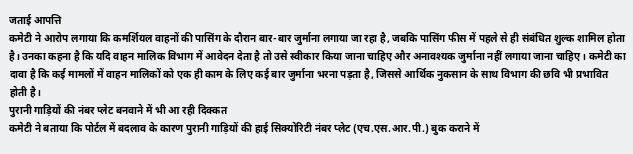जताई आपत्ति
कमेटी ने आरोप लगाया कि कमर्शियल वाहनों की पासिंग के दौरान बार-बार जुर्माना लगाया जा रहा है, जबकि पासिंग फीस में पहले से ही संबंधित शुल्क शामिल होता है। उनका कहना है कि यदि वाहन मालिक विभाग में आवेदन देता है तो उसे स्वीकार किया जाना चाहिए और अनावश्यक जुर्माना नहीं लगाया जाना चाहिए। कमेटी का दावा है कि कई मामलों में वाहन मालिकों को एक ही काम के लिए कई बार जुर्माना भरना पड़ता है, जिससे आर्थिक नुकसान के साथ विभाग की छवि भी प्रभावित होती है।
पुरानी गाड़ियों की नंबर प्लेट बनवाने में भी आ रही दिक्कत
कमेटी ने बताया कि पोर्टल में बदलाव के कारण पुरानी गाड़ियों की हाई सिक्योरिटी नंबर प्लेट (एच.एस.आर.पी.) बुक कराने में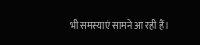भी समस्याएं सामने आ रही हैं।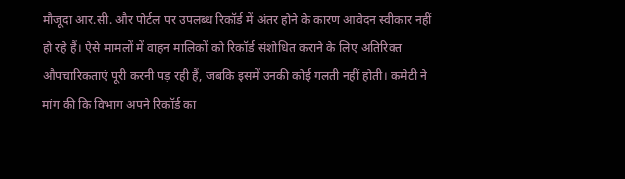मौजूदा आर.सी. और पोर्टल पर उपलब्ध रिकॉर्ड में अंतर होने के कारण आवेदन स्वीकार नहीं हो रहे हैं। ऐसे मामलों में वाहन मालिकों को रिकॉर्ड संशोधित कराने के लिए अतिरिक्त औपचारिकताएं पूरी करनी पड़ रही हैं, जबकि इसमें उनकी कोई गलती नहीं होती। कमेटी ने मांग की कि विभाग अपने रिकॉर्ड का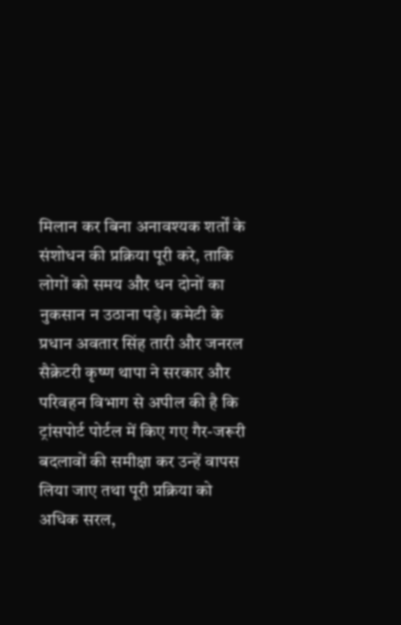मिलान कर बिना अनावश्यक शर्तों के संशोधन की प्रक्रिया पूरी करे, ताकि लोगों को समय और धन दोनों का नुकसान न उठाना पड़े। कमेटी के प्रधान अवतार सिंह तारी और जनरल सैक्रेटरी कृष्ण थापा ने सरकार और परिवहन विभाग से अपील की है कि ट्रांसपोर्ट पोर्टल में किए गए गैर-जरूरी बदलावों की समीक्षा कर उन्हें वापस लिया जाए तथा पूरी प्रक्रिया को अधिक सरल,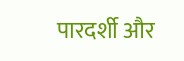पारदर्शी और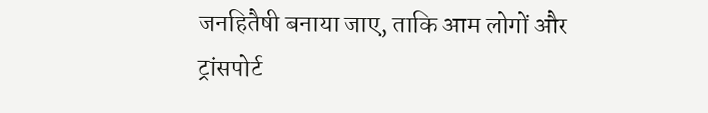जनहितैषी बनाया जाए, ताकि आम लोगों और ट्रांसपोर्ट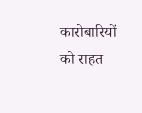कारोबारियों को राहत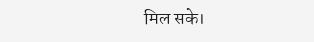मिल सके।